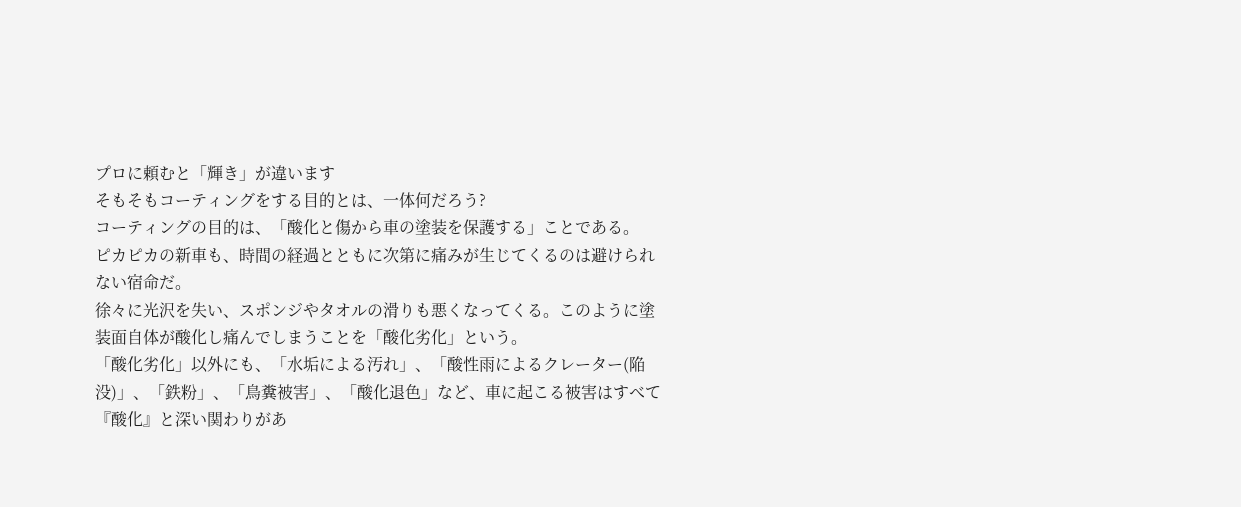プロに頼むと「輝き」が違います
そもそもコーティングをする目的とは、一体何だろう?
コーティングの目的は、「酸化と傷から車の塗装を保護する」ことである。
ピカピカの新車も、時間の経過とともに次第に痛みが生じてくるのは避けられない宿命だ。
徐々に光沢を失い、スポンジやタオルの滑りも悪くなってくる。このように塗装面自体が酸化し痛んでしまうことを「酸化劣化」という。
「酸化劣化」以外にも、「水垢による汚れ」、「酸性雨によるクレーター(陥没)」、「鉄粉」、「鳥糞被害」、「酸化退色」など、車に起こる被害はすべて『酸化』と深い関わりがあ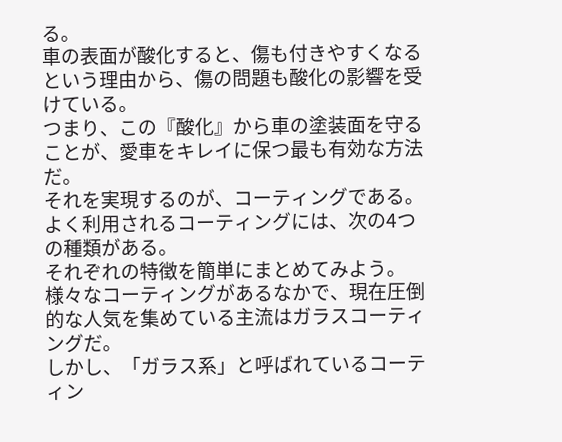る。
車の表面が酸化すると、傷も付きやすくなるという理由から、傷の問題も酸化の影響を受けている。
つまり、この『酸化』から車の塗装面を守ることが、愛車をキレイに保つ最も有効な方法だ。
それを実現するのが、コーティングである。
よく利用されるコーティングには、次の4つの種類がある。
それぞれの特徴を簡単にまとめてみよう。
様々なコーティングがあるなかで、現在圧倒的な人気を集めている主流はガラスコーティングだ。
しかし、「ガラス系」と呼ばれているコーティン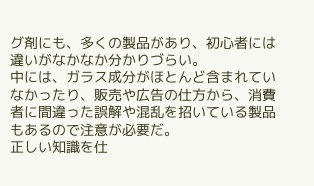グ剤にも、多くの製品があり、初心者には違いがなかなか分かりづらい。
中には、ガラス成分がほとんど含まれていなかったり、販売や広告の仕方から、消費者に間違った誤解や混乱を招いている製品もあるので注意が必要だ。
正しい知識を仕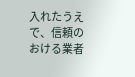入れたうえで、信頼のおける業者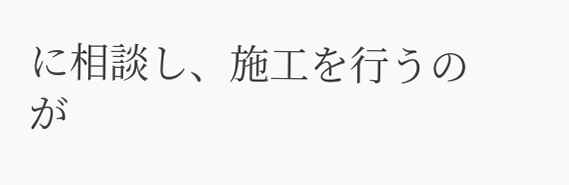に相談し、施工を行うのが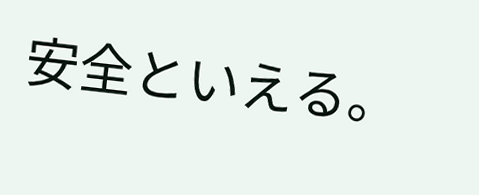安全といえる。